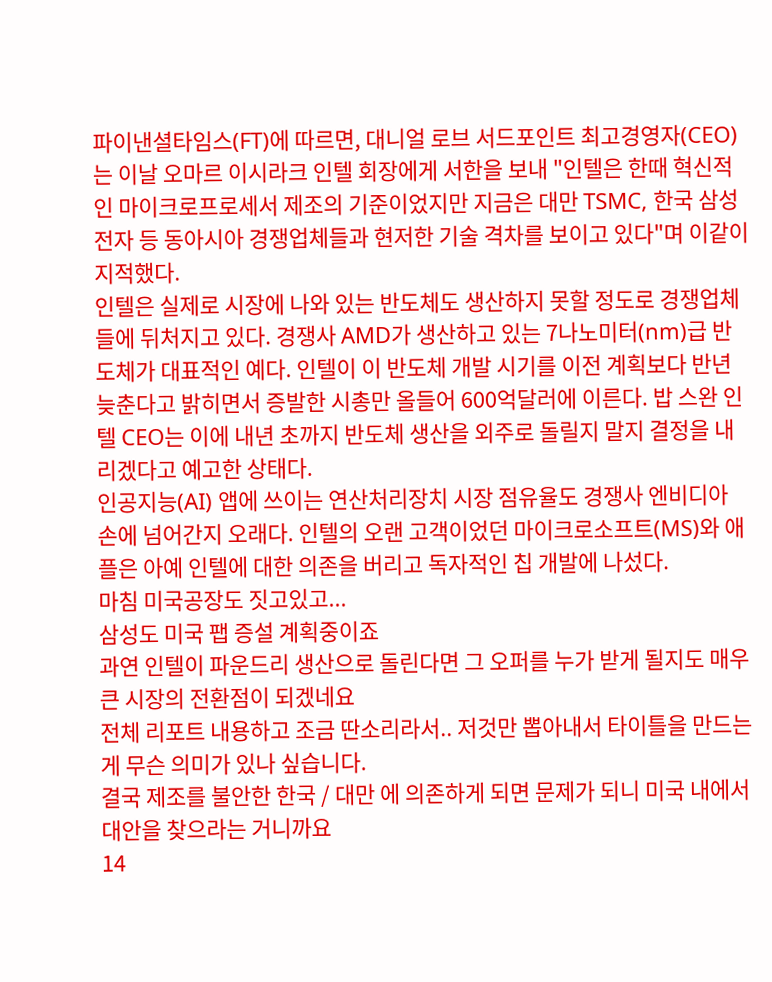파이낸셜타임스(FT)에 따르면, 대니얼 로브 서드포인트 최고경영자(CEO)는 이날 오마르 이시라크 인텔 회장에게 서한을 보내 "인텔은 한때 혁신적인 마이크로프로세서 제조의 기준이었지만 지금은 대만 TSMC, 한국 삼성전자 등 동아시아 경쟁업체들과 현저한 기술 격차를 보이고 있다"며 이같이 지적했다.
인텔은 실제로 시장에 나와 있는 반도체도 생산하지 못할 정도로 경쟁업체들에 뒤처지고 있다. 경쟁사 AMD가 생산하고 있는 7나노미터(nm)급 반도체가 대표적인 예다. 인텔이 이 반도체 개발 시기를 이전 계획보다 반년 늦춘다고 밝히면서 증발한 시총만 올들어 600억달러에 이른다. 밥 스완 인텔 CEO는 이에 내년 초까지 반도체 생산을 외주로 돌릴지 말지 결정을 내리겠다고 예고한 상태다.
인공지능(AI) 앱에 쓰이는 연산처리장치 시장 점유율도 경쟁사 엔비디아 손에 넘어간지 오래다. 인텔의 오랜 고객이었던 마이크로소프트(MS)와 애플은 아예 인텔에 대한 의존을 버리고 독자적인 칩 개발에 나섰다.
마침 미국공장도 짓고있고...
삼성도 미국 팹 증설 계획중이죠
과연 인텔이 파운드리 생산으로 돌린다면 그 오퍼를 누가 받게 될지도 매우 큰 시장의 전환점이 되겠네요
전체 리포트 내용하고 조금 딴소리라서.. 저것만 뽑아내서 타이틀을 만드는 게 무슨 의미가 있나 싶습니다.
결국 제조를 불안한 한국 / 대만 에 의존하게 되면 문제가 되니 미국 내에서 대안을 찾으라는 거니까요
14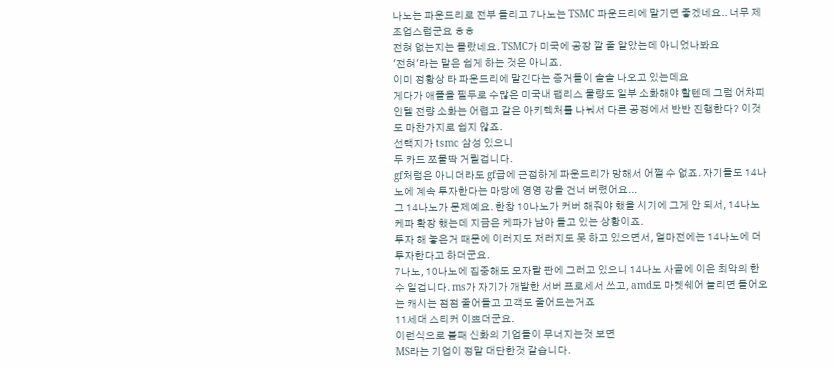나노는 파운드리로 전부 돌리고 7나노는 TSMC 파운드리에 맡기면 좋겠네요.. 너무 제조업스럽군요 ㅎㅎ
전혀 없는지는 몰랐네요. TSMC가 미국에 공장 깔 줄 알았는데 아니었나봐요
'전혀'라는 말은 쉽게 하는 것은 아니죠.
이미 정황상 타 파운드리에 맡긴다는 증거들이 솔솔 나오고 있는데요
게다가 애플을 필두로 수많은 미국내 팹리스 물량도 일부 소화해야 할텐데 그럼 어차피 인텔 전량 소화는 어렵고 같은 아키텍처를 나눠서 다른 공정에서 반반 진행한다? 이것도 마찬가지로 쉽지 않죠.
선택지가 tsmc 삼성 있으니
두 카드 쪼물딱 거릴겁니다.
gf처럼은 아니더라도 gf급에 근접하게 파운드리가 망해서 어쩔 수 없죠. 자기들도 14나노에 계속 투자한다는 마당에 영영 강을 건너 버렸어요...
그 14나노가 문제예요. 한창 10나노가 커버 해줘야 했을 시기에 그게 안 되서, 14나노 케파 확장 했는데 지금은 케파가 남아 돌고 있는 상황이죠.
투자 해 놓은거 때문에 이러지도 저러지도 못 하고 있으면서, 얼마전에는 14나노에 더 투자한다고 하더군요.
7나노, 10나노에 집중해도 모자랄 판에 그러고 있으니 14나노 사골에 이은 최악의 한 수 일겁니다. ms가 자기가 개발한 서버 프로세서 쓰고, amd도 마켓쉐어 늘리면 들어오는 캐시는 점점 줄어들고 고객도 줄어드는거죠
11세대 스티커 이쁘더군요.
이런식으로 불패 신화의 기업들이 무너지는것 보면
MS라는 기업이 정말 대단한것 같습니다.